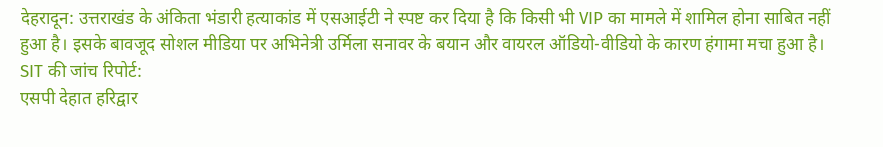देहरादून: उत्तराखंड के अंकिता भंडारी हत्याकांड में एसआईटी ने स्पष्ट कर दिया है कि किसी भी VIP का मामले में शामिल होना साबित नहीं हुआ है। इसके बावजूद सोशल मीडिया पर अभिनेत्री उर्मिला सनावर के बयान और वायरल ऑडियो-वीडियो के कारण हंगामा मचा हुआ है।
SIT की जांच रिपोर्ट:
एसपी देहात हरिद्वार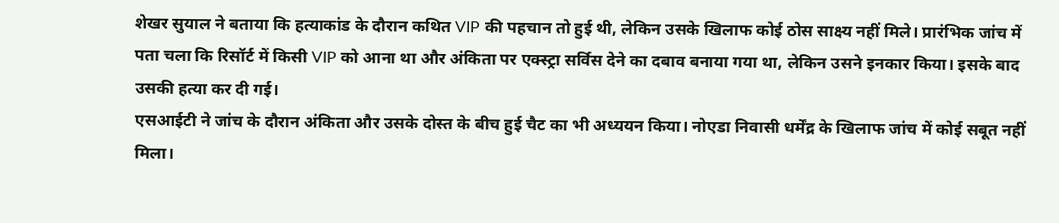शेखर सुयाल ने बताया कि हत्याकांड के दौरान कथित VIP की पहचान तो हुई थी, लेकिन उसके खिलाफ कोई ठोस साक्ष्य नहीं मिले। प्रारंभिक जांच में पता चला कि रिसॉर्ट में किसी VIP को आना था और अंकिता पर एक्स्ट्रा सर्विस देने का दबाव बनाया गया था, लेकिन उसने इनकार किया। इसके बाद उसकी हत्या कर दी गई।
एसआईटी ने जांच के दौरान अंकिता और उसके दोस्त के बीच हुई चैट का भी अध्ययन किया। नोएडा निवासी धर्मेंद्र के खिलाफ जांच में कोई सबूत नहीं मिला।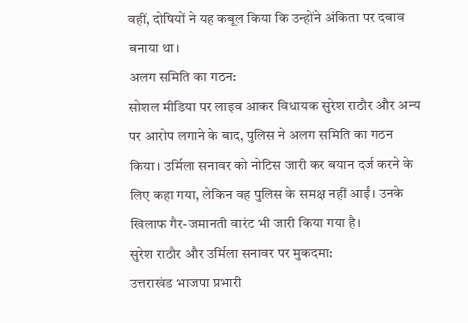वहीं, दोषियों ने यह कबूल किया कि उन्होंने अंकिता पर दबाव बनाया था।
अलग समिति का गठन:
सोशल मीडिया पर लाइव आकर विधायक सुरेश राठौर और अन्य पर आरोप लगाने के बाद, पुलिस ने अलग समिति का गठन किया। उर्मिला सनावर को नोटिस जारी कर बयान दर्ज करने के लिए कहा गया, लेकिन वह पुलिस के समक्ष नहीं आईं। उनके खिलाफ गैर-जमानती वारंट भी जारी किया गया है।
सुरेश राठौर और उर्मिला सनावर पर मुकदमा:
उत्तराखंड भाजपा प्रभारी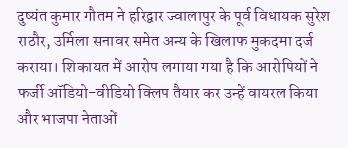दुष्यंत कुमार गौतम ने हरिद्वार ज्वालापुर के पूर्व विधायक सुरेश राठौर, उर्मिला सनावर समेत अन्य के खिलाफ मुकदमा दर्ज कराया। शिकायत में आरोप लगाया गया है कि आरोपियों ने फर्जी ऑडियो-वीडियो क्लिप तैयार कर उन्हें वायरल किया और भाजपा नेताओं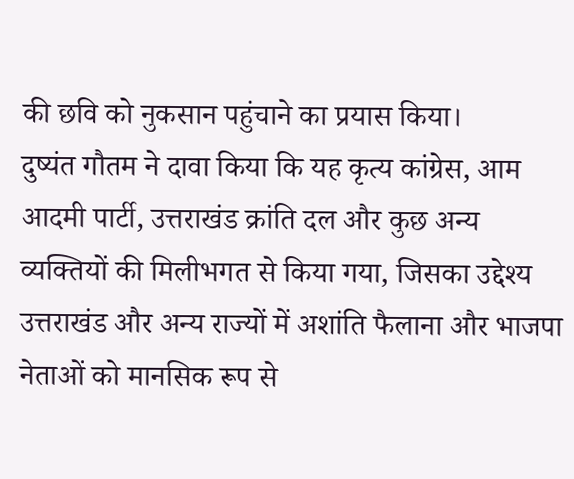की छवि को नुकसान पहुंचाने का प्रयास किया।
दुष्यंत गौतम ने दावा किया कि यह कृत्य कांग्रेस, आम आदमी पार्टी, उत्तराखंड क्रांति दल और कुछ अन्य व्यक्तियों की मिलीभगत से किया गया, जिसका उद्देश्य उत्तराखंड और अन्य राज्यों में अशांति फैलाना और भाजपा नेताओं को मानसिक रूप से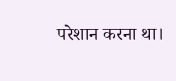परेशान करना था।